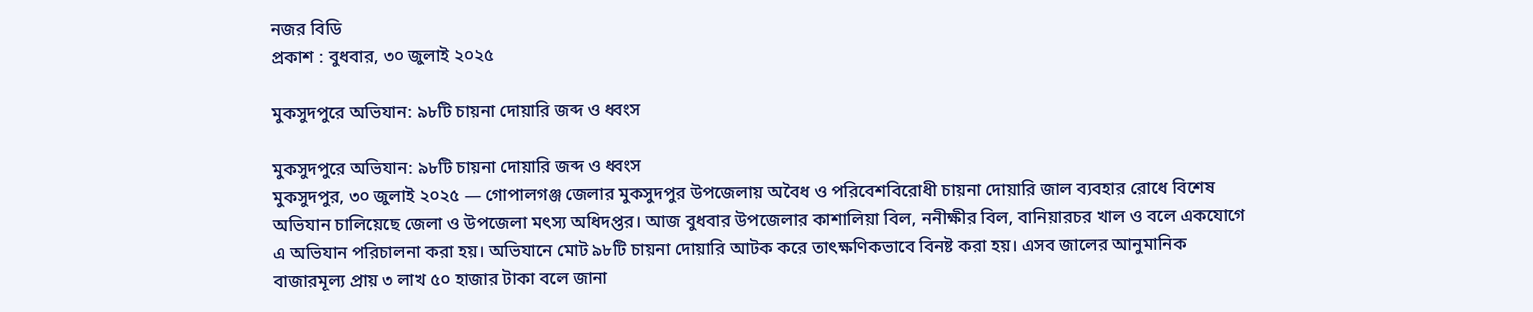নজর বিডি
প্রকাশ : বুধবার, ৩০ জুলাই ২০২৫

মুকসুদপুরে অভিযান: ৯৮টি চায়না দোয়ারি জব্দ ও ধ্বংস

মুকসুদপুরে অভিযান: ৯৮টি চায়না দোয়ারি জব্দ ও ধ্বংস
মুকসুদপুর, ৩০ জুলাই ২০২৫ — গোপালগঞ্জ জেলার মুকসুদপুর উপজেলায় অবৈধ ও পরিবেশবিরোধী চায়না দোয়ারি জাল ব্যবহার রোধে বিশেষ অভিযান চালিয়েছে জেলা ও উপজেলা মৎস্য অধিদপ্তর। আজ বুধবার উপজেলার কাশালিয়া বিল, ননীক্ষীর বিল, বানিয়ারচর খাল ও বলে একযোগে এ অভিযান পরিচালনা করা হয়। অভিযানে মোট ৯৮টি চায়না দোয়ারি আটক করে তাৎক্ষণিকভাবে বিনষ্ট করা হয়। এসব জালের আনুমানিক বাজারমূল্য প্রায় ৩ লাখ ৫০ হাজার টাকা বলে জানা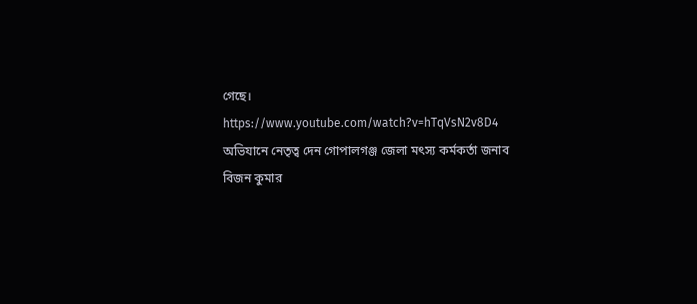গেছে। https://www.youtube.com/watch?v=hTqVsN2v8D4   অভিযানে নেতৃত্ব দেন গোপালগঞ্জ জেলা মৎস্য কর্মকর্তা জনাব বিজন কুমার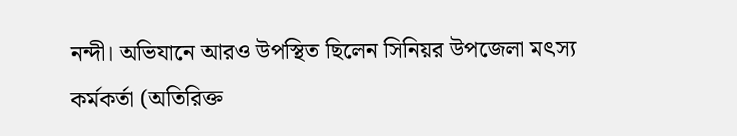নন্দী। অভিযানে আরও উপস্থিত ছিলেন সিনিয়র উপজেলা মৎস্য কর্মকর্তা (অতিরিক্ত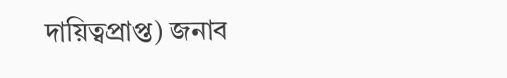দায়িত্বপ্রাপ্ত) জনাব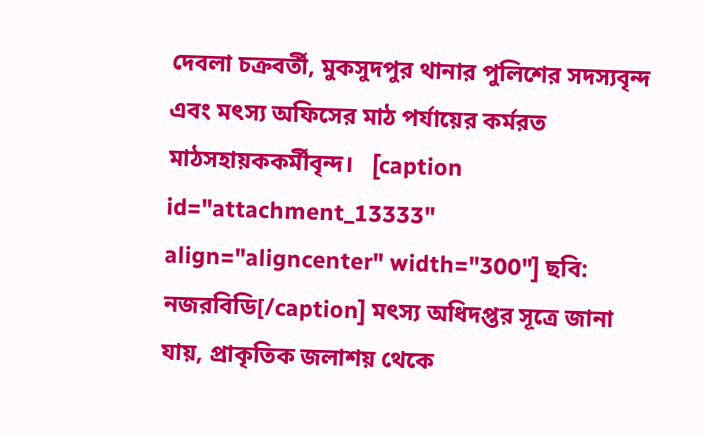দেবলা চক্রবর্তী, মুকসুদপুর থানার পুলিশের সদস্যবৃন্দ এবং মৎস্য অফিসের মাঠ পর্যায়ের কর্মরত মাঠসহায়ককর্মীবৃন্দ।   [caption id="attachment_13333" align="aligncenter" width="300"] ছবি: নজরবিডি[/caption] মৎস্য অধিদপ্তর সূত্রে জানা যায়, প্রাকৃতিক জলাশয় থেকে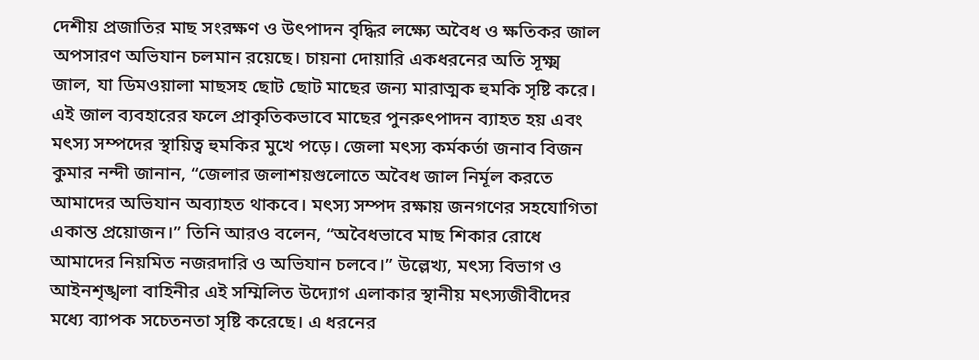দেশীয় প্রজাতির মাছ সংরক্ষণ ও উৎপাদন বৃদ্ধির লক্ষ্যে অবৈধ ও ক্ষতিকর জাল অপসারণ অভিযান চলমান রয়েছে। চায়না দোয়ারি একধরনের অতি সূক্ষ্ম জাল, যা ডিমওয়ালা মাছসহ ছোট ছোট মাছের জন্য মারাত্মক হুমকি সৃষ্টি করে। এই জাল ব্যবহারের ফলে প্রাকৃতিকভাবে মাছের পুনরুৎপাদন ব্যাহত হয় এবং মৎস্য সম্পদের স্থায়িত্ব হুমকির মুখে পড়ে। জেলা মৎস্য কর্মকর্তা জনাব বিজন কুমার নন্দী জানান, “জেলার জলাশয়গুলোতে অবৈধ জাল নির্মূল করতে আমাদের অভিযান অব্যাহত থাকবে। মৎস্য সম্পদ রক্ষায় জনগণের সহযোগিতা একান্ত প্রয়োজন।” তিনি আরও বলেন, “অবৈধভাবে মাছ শিকার রোধে আমাদের নিয়মিত নজরদারি ও অভিযান চলবে।” উল্লেখ্য, মৎস্য বিভাগ ও আইনশৃঙ্খলা বাহিনীর এই সম্মিলিত উদ্যোগ এলাকার স্থানীয় মৎস্যজীবীদের মধ্যে ব্যাপক সচেতনতা সৃষ্টি করেছে। এ ধরনের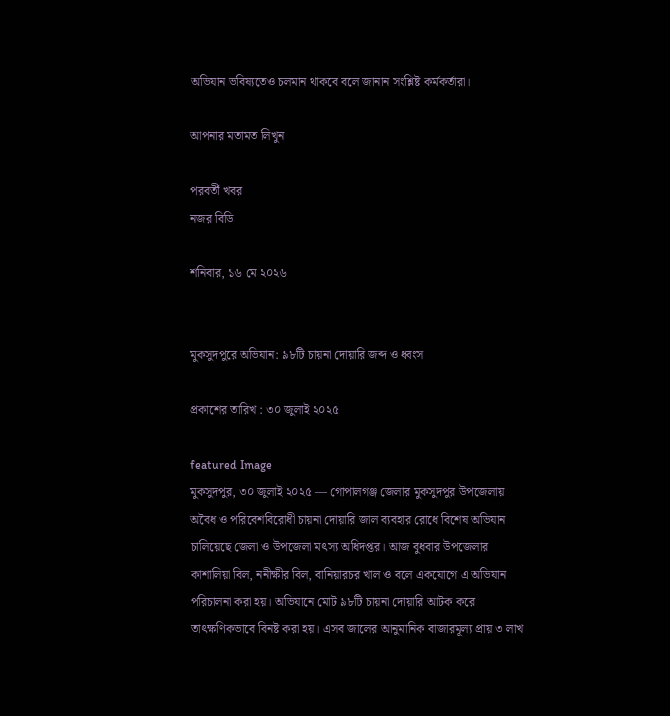অভিযান ভবিষ্যতেও চলমান থাকবে বলে জানান সংশ্লিষ্ট কর্মকর্তারা।

আপনার মতামত লিখুন

পরবর্তী খবর
নজর বিডি

শনিবার, ১৬ মে ২০২৬


মুকসুদপুরে অভিযান: ৯৮টি চায়না দোয়ারি জব্দ ও ধ্বংস

প্রকাশের তারিখ : ৩০ জুলাই ২০২৫

featured Image
মুকসুদপুর, ৩০ জুলাই ২০২৫ — গোপালগঞ্জ জেলার মুকসুদপুর উপজেলায় অবৈধ ও পরিবেশবিরোধী চায়না দোয়ারি জাল ব্যবহার রোধে বিশেষ অভিযান চালিয়েছে জেলা ও উপজেলা মৎস্য অধিদপ্তর। আজ বুধবার উপজেলার কাশালিয়া বিল, ননীক্ষীর বিল, বানিয়ারচর খাল ও বলে একযোগে এ অভিযান পরিচালনা করা হয়। অভিযানে মোট ৯৮টি চায়না দোয়ারি আটক করে তাৎক্ষণিকভাবে বিনষ্ট করা হয়। এসব জালের আনুমানিক বাজারমূল্য প্রায় ৩ লাখ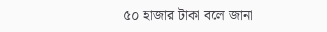৫০ হাজার টাকা বলে জানা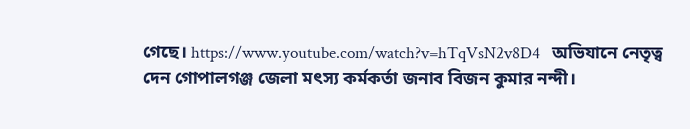গেছে। https://www.youtube.com/watch?v=hTqVsN2v8D4   অভিযানে নেতৃত্ব দেন গোপালগঞ্জ জেলা মৎস্য কর্মকর্তা জনাব বিজন কুমার নন্দী।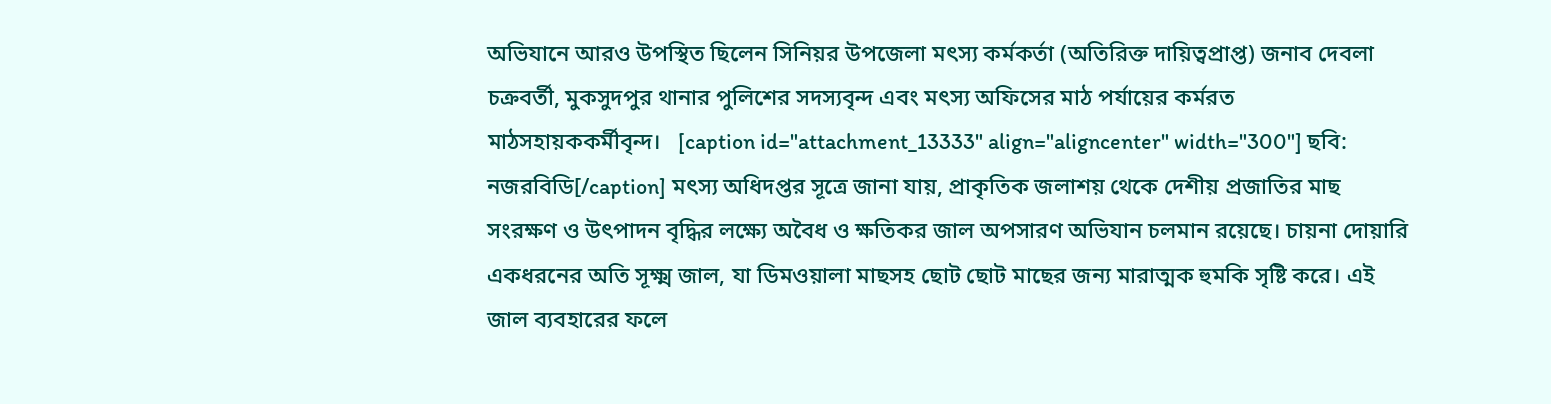অভিযানে আরও উপস্থিত ছিলেন সিনিয়র উপজেলা মৎস্য কর্মকর্তা (অতিরিক্ত দায়িত্বপ্রাপ্ত) জনাব দেবলা চক্রবর্তী, মুকসুদপুর থানার পুলিশের সদস্যবৃন্দ এবং মৎস্য অফিসের মাঠ পর্যায়ের কর্মরত মাঠসহায়ককর্মীবৃন্দ।   [caption id="attachment_13333" align="aligncenter" width="300"] ছবি: নজরবিডি[/caption] মৎস্য অধিদপ্তর সূত্রে জানা যায়, প্রাকৃতিক জলাশয় থেকে দেশীয় প্রজাতির মাছ সংরক্ষণ ও উৎপাদন বৃদ্ধির লক্ষ্যে অবৈধ ও ক্ষতিকর জাল অপসারণ অভিযান চলমান রয়েছে। চায়না দোয়ারি একধরনের অতি সূক্ষ্ম জাল, যা ডিমওয়ালা মাছসহ ছোট ছোট মাছের জন্য মারাত্মক হুমকি সৃষ্টি করে। এই জাল ব্যবহারের ফলে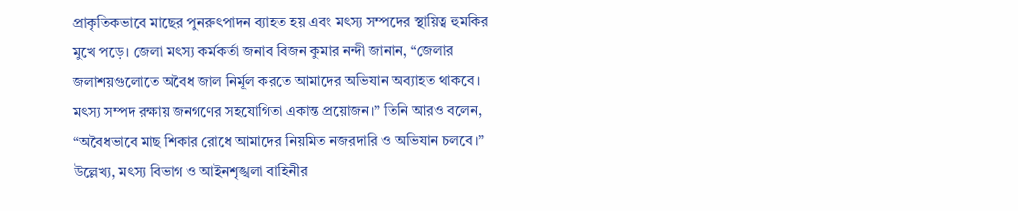প্রাকৃতিকভাবে মাছের পুনরুৎপাদন ব্যাহত হয় এবং মৎস্য সম্পদের স্থায়িত্ব হুমকির মুখে পড়ে। জেলা মৎস্য কর্মকর্তা জনাব বিজন কুমার নন্দী জানান, “জেলার জলাশয়গুলোতে অবৈধ জাল নির্মূল করতে আমাদের অভিযান অব্যাহত থাকবে। মৎস্য সম্পদ রক্ষায় জনগণের সহযোগিতা একান্ত প্রয়োজন।” তিনি আরও বলেন, “অবৈধভাবে মাছ শিকার রোধে আমাদের নিয়মিত নজরদারি ও অভিযান চলবে।” উল্লেখ্য, মৎস্য বিভাগ ও আইনশৃঙ্খলা বাহিনীর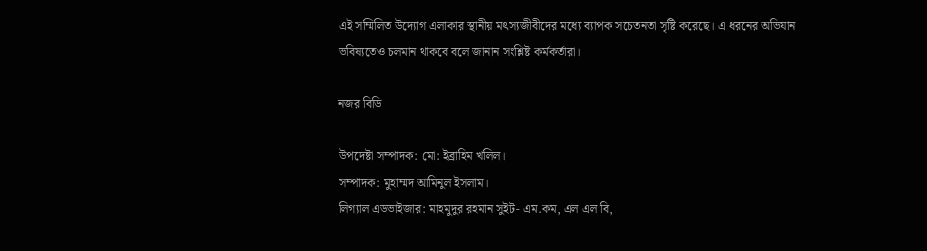এই সম্মিলিত উদ্যোগ এলাকার স্থানীয় মৎস্যজীবীদের মধ্যে ব্যাপক সচেতনতা সৃষ্টি করেছে। এ ধরনের অভিযান ভবিষ্যতেও চলমান থাকবে বলে জানান সংশ্লিষ্ট কর্মকর্তারা।

নজর বিডি

উপদেষ্টা সম্পাদক: মো: ইব্রাহিম খলিল।
সম্পাদক: মুহাম্মদ আমিনুল ইসলাম।
লিগ্যাল এডভাইজার: মাহমুদুর রহমান সুইট- এম.কম, এল এল বি,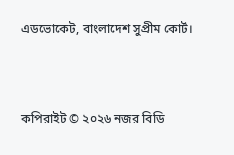এডভোকেট, বাংলাদেশ সুপ্রীম কোর্ট।




কপিরাইট © ২০২৬ নজর বিডি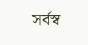সর্বস্ব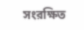সংরক্ষিত